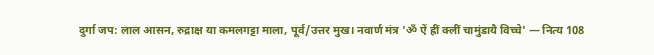दुर्गा जप: लाल आसन, रुद्राक्ष या कमलगट्टा माला, पूर्व/उत्तर मुख। नवार्ण मंत्र 'ॐ ऐं ह्रीं क्लीं चामुंडायै विच्चे' — नित्य 108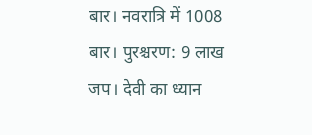बार। नवरात्रि में 1008 बार। पुरश्चरण: 9 लाख जप। देवी का ध्यान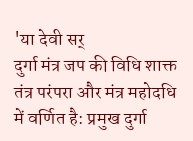'या देवी सर्
दुर्गा मंत्र जप की विधि शाक्त तंत्र परंपरा और मंत्र महोदधि में वर्णित है: प्रमुख दुर्गा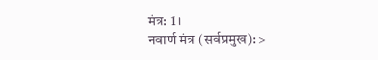मंत्र: 1।
नवार्ण मंत्र (सर्वप्रमुख): >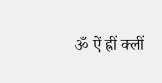ॐ ऐं ह्रीं क्लीं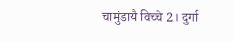चामुंडायै विच्चे 2। दुर्गा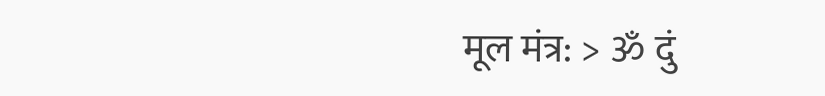मूल मंत्र: > ॐ दुं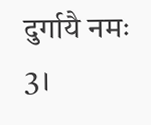दुर्गायै नमः 3।